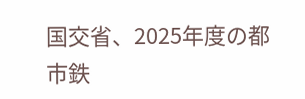国交省、2025年度の都市鉄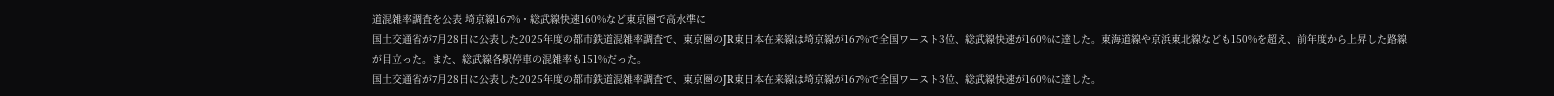道混雑率調査を公表 埼京線167%・総武線快速160%など東京圏で高水準に
国土交通省が7月28日に公表した2025年度の都市鉄道混雑率調査で、東京圏のJR東日本在来線は埼京線が167%で全国ワースト3位、総武線快速が160%に達した。東海道線や京浜東北線なども150%を超え、前年度から上昇した路線が目立った。また、総武線各駅停車の混雑率も151%だった。
国土交通省が7月28日に公表した2025年度の都市鉄道混雑率調査で、東京圏のJR東日本在来線は埼京線が167%で全国ワースト3位、総武線快速が160%に達した。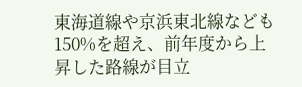東海道線や京浜東北線なども150%を超え、前年度から上昇した路線が目立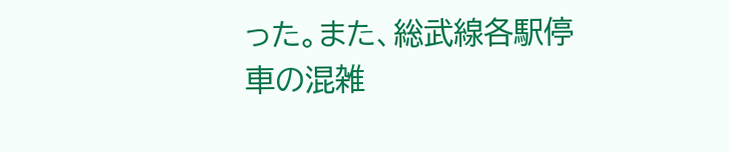った。また、総武線各駅停車の混雑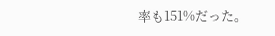率も151%だった。